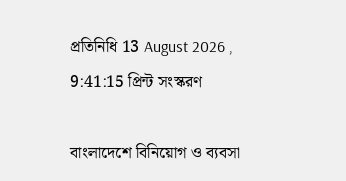প্রতিনিধি 13 August 2026 , 9:41:15 প্রিন্ট সংস্করণ

বাংলাদেশে বিনিয়োগ ও ব্যবসা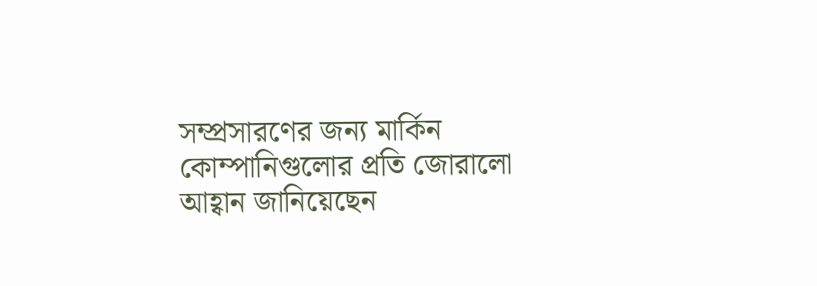সম্প্রসারণের জন্য মার্কিন কোম্পানিগুলোর প্রতি জোরালো আহ্বান জানিয়েছেন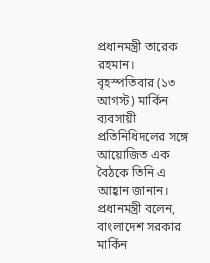প্রধানমন্ত্রী তারেক রহমান। বৃহস্পতিবার (১৩ আগস্ট) মার্কিন ব্যবসায়ী প্রতিনিধিদলের সঙ্গে আয়োজিত এক বৈঠকে তিনি এ আহ্বান জানান। প্রধানমন্ত্রী বলেন, বাংলাদেশ সরকার মার্কিন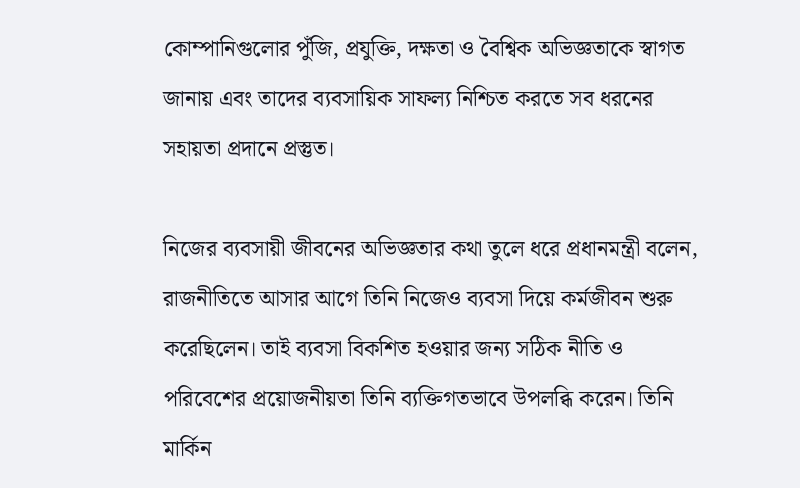কোম্পানিগুলোর পুঁজি, প্রযুক্তি, দক্ষতা ও বৈশ্বিক অভিজ্ঞতাকে স্বাগত জানায় এবং তাদের ব্যবসায়িক সাফল্য নিশ্চিত করতে সব ধরনের সহায়তা প্রদানে প্রস্তুত।

নিজের ব্যবসায়ী জীবনের অভিজ্ঞতার কথা তুলে ধরে প্রধানমন্ত্রী বলেন, রাজনীতিতে আসার আগে তিনি নিজেও ব্যবসা দিয়ে কর্মজীবন শুরু করেছিলেন। তাই ব্যবসা বিকশিত হওয়ার জন্য সঠিক নীতি ও পরিবেশের প্রয়োজনীয়তা তিনি ব্যক্তিগতভাবে উপলব্ধি করেন। তিনি মার্কিন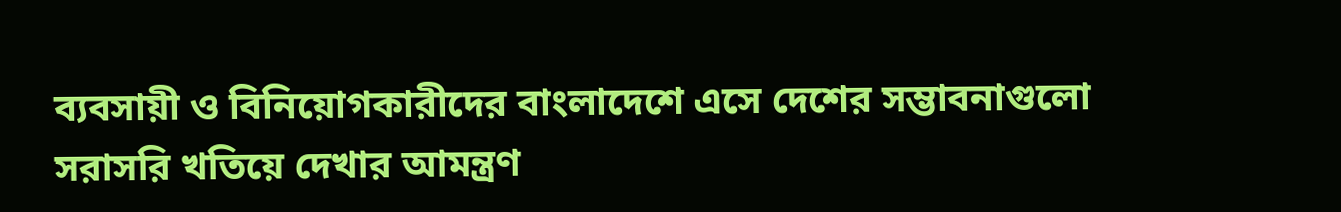ব্যবসায়ী ও বিনিয়োগকারীদের বাংলাদেশে এসে দেশের সম্ভাবনাগুলো সরাসরি খতিয়ে দেখার আমন্ত্রণ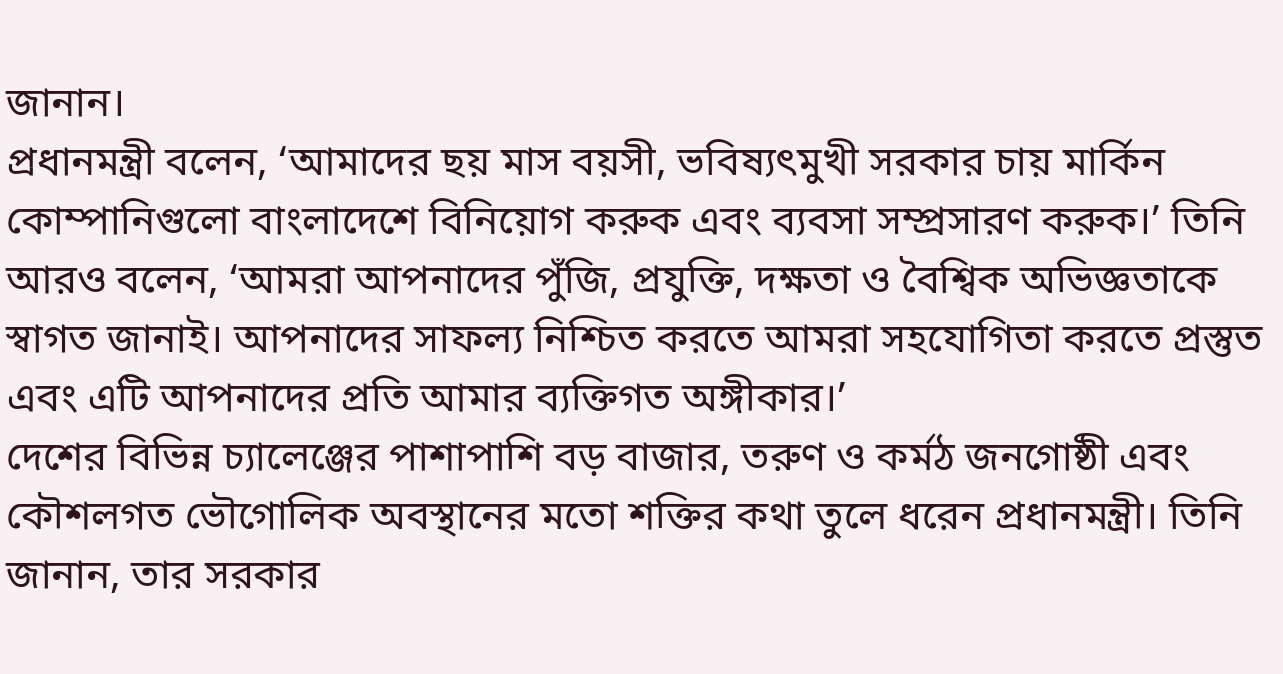জানান।
প্রধানমন্ত্রী বলেন, ‘আমাদের ছয় মাস বয়সী, ভবিষ্যৎমুখী সরকার চায় মার্কিন কোম্পানিগুলো বাংলাদেশে বিনিয়োগ করুক এবং ব্যবসা সম্প্রসারণ করুক।’ তিনি আরও বলেন, ‘আমরা আপনাদের পুঁজি, প্রযুক্তি, দক্ষতা ও বৈশ্বিক অভিজ্ঞতাকে স্বাগত জানাই। আপনাদের সাফল্য নিশ্চিত করতে আমরা সহযোগিতা করতে প্রস্তুত এবং এটি আপনাদের প্রতি আমার ব্যক্তিগত অঙ্গীকার।’
দেশের বিভিন্ন চ্যালেঞ্জের পাশাপাশি বড় বাজার, তরুণ ও কর্মঠ জনগোষ্ঠী এবং কৌশলগত ভৌগোলিক অবস্থানের মতো শক্তির কথা তুলে ধরেন প্রধানমন্ত্রী। তিনি জানান, তার সরকার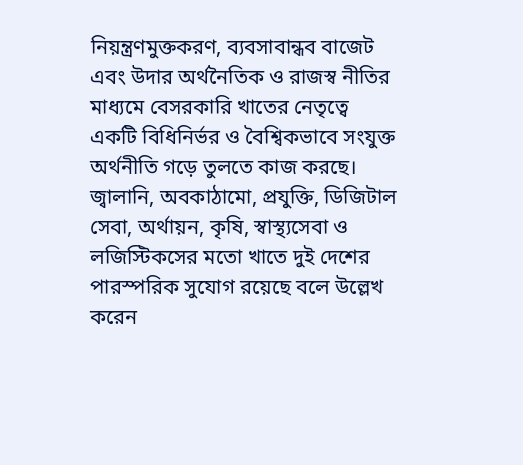নিয়ন্ত্রণমুক্তকরণ, ব্যবসাবান্ধব বাজেট এবং উদার অর্থনৈতিক ও রাজস্ব নীতির মাধ্যমে বেসরকারি খাতের নেতৃত্বে একটি বিধিনির্ভর ও বৈশ্বিকভাবে সংযুক্ত অর্থনীতি গড়ে তুলতে কাজ করছে।
জ্বালানি, অবকাঠামো, প্রযুক্তি, ডিজিটাল সেবা, অর্থায়ন, কৃষি, স্বাস্থ্যসেবা ও লজিস্টিকসের মতো খাতে দুই দেশের পারস্পরিক সুযোগ রয়েছে বলে উল্লেখ করেন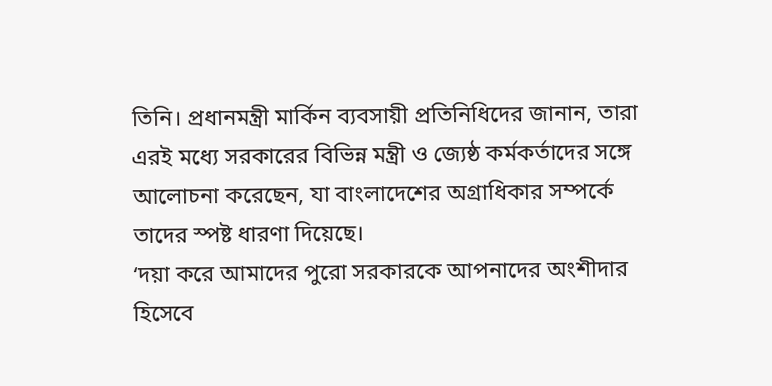তিনি। প্রধানমন্ত্রী মার্কিন ব্যবসায়ী প্রতিনিধিদের জানান, তারা এরই মধ্যে সরকারের বিভিন্ন মন্ত্রী ও জ্যেষ্ঠ কর্মকর্তাদের সঙ্গে আলোচনা করেছেন, যা বাংলাদেশের অগ্রাধিকার সম্পর্কে তাদের স্পষ্ট ধারণা দিয়েছে।
‘দয়া করে আমাদের পুরো সরকারকে আপনাদের অংশীদার হিসেবে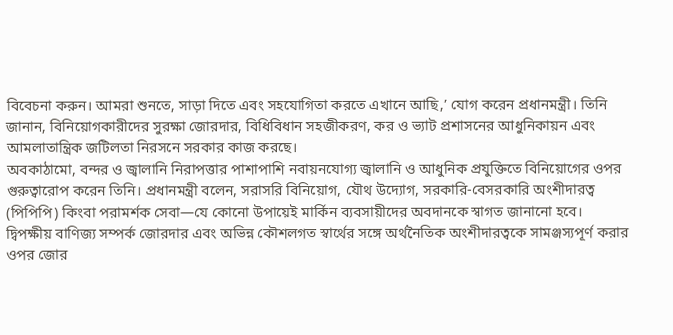বিবেচনা করুন। আমরা শুনতে, সাড়া দিতে এবং সহযোগিতা করতে এখানে আছি,’ যোগ করেন প্রধানমন্ত্রী। তিনি জানান, বিনিয়োগকারীদের সুরক্ষা জোরদার, বিধিবিধান সহজীকরণ, কর ও ভ্যাট প্রশাসনের আধুনিকায়ন এবং আমলাতান্ত্রিক জটিলতা নিরসনে সরকার কাজ করছে।
অবকাঠামো, বন্দর ও জ্বালানি নিরাপত্তার পাশাপাশি নবায়নযোগ্য জ্বালানি ও আধুনিক প্রযুক্তিতে বিনিয়োগের ওপর গুরুত্বারোপ করেন তিনি। প্রধানমন্ত্রী বলেন, সরাসরি বিনিয়োগ, যৌথ উদ্যোগ, সরকারি-বেসরকারি অংশীদারত্ব (পিপিপি) কিংবা পরামর্শক সেবা—যে কোনো উপায়েই মার্কিন ব্যবসায়ীদের অবদানকে স্বাগত জানানো হবে।
দ্বিপক্ষীয় বাণিজ্য সম্পর্ক জোরদার এবং অভিন্ন কৌশলগত স্বার্থের সঙ্গে অর্থনৈতিক অংশীদারত্বকে সামঞ্জস্যপূর্ণ করার ওপর জোর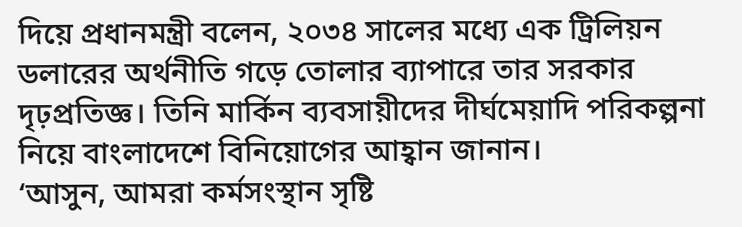দিয়ে প্রধানমন্ত্রী বলেন, ২০৩৪ সালের মধ্যে এক ট্রিলিয়ন ডলারের অর্থনীতি গড়ে তোলার ব্যাপারে তার সরকার দৃঢ়প্রতিজ্ঞ। তিনি মার্কিন ব্যবসায়ীদের দীর্ঘমেয়াদি পরিকল্পনা নিয়ে বাংলাদেশে বিনিয়োগের আহ্বান জানান।
‘আসুন, আমরা কর্মসংস্থান সৃষ্টি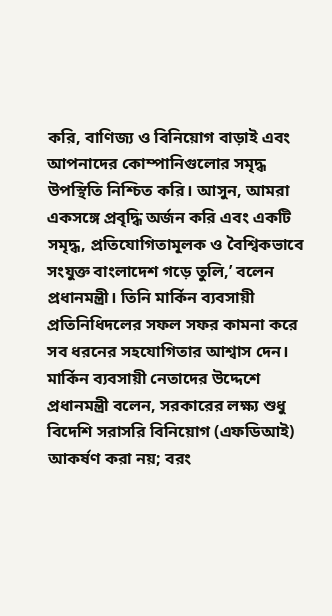করি, বাণিজ্য ও বিনিয়োগ বাড়াই এবং আপনাদের কোম্পানিগুলোর সমৃদ্ধ উপস্থিতি নিশ্চিত করি। আসুন, আমরা একসঙ্গে প্রবৃদ্ধি অর্জন করি এবং একটি সমৃদ্ধ, প্রতিযোগিতামূলক ও বৈশ্বিকভাবে সংযুক্ত বাংলাদেশ গড়ে তুলি,’ বলেন প্রধানমন্ত্রী। তিনি মার্কিন ব্যবসায়ী প্রতিনিধিদলের সফল সফর কামনা করে সব ধরনের সহযোগিতার আশ্বাস দেন।
মার্কিন ব্যবসায়ী নেতাদের উদ্দেশে প্রধানমন্ত্রী বলেন, সরকারের লক্ষ্য শুধু বিদেশি সরাসরি বিনিয়োগ (এফডিআই) আকর্ষণ করা নয়; বরং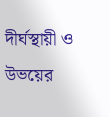দীর্ঘস্থায়ী ও উভয়ের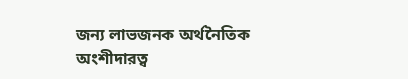জন্য লাভজনক অর্থনৈতিক অংশীদারত্ব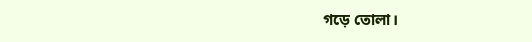গড়ে তোলা।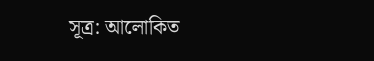সূত্র: আলোকিত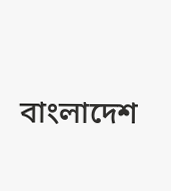বাংলাদেশ